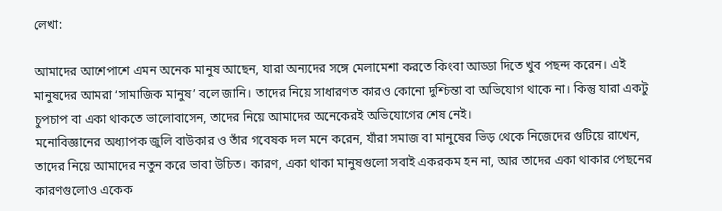লেখা:

আমাদের আশেপাশে এমন অনেক মানুষ আছেন, যারা অন্যদের সঙ্গে মেলামেশা করতে কিংবা আড্ডা দিতে খুব পছন্দ করেন। এই মানুষদের আমরা ‘সামাজিক মানুষ’ বলে জানি। তাদের নিয়ে সাধারণত কারও কোনো দুশ্চিন্তা বা অভিযোগ থাকে না। কিন্তু যারা একটু চুপচাপ বা একা থাকতে ভালোবাসেন, তাদের নিয়ে আমাদের অনেকেরই অভিযোগের শেষ নেই।
মনোবিজ্ঞানের অধ্যাপক জুলি বাউকার ও তাঁর গবেষক দল মনে করেন, যাঁরা সমাজ বা মানুষের ভিড় থেকে নিজেদের গুটিয়ে রাখেন, তাদের নিয়ে আমাদের নতুন করে ভাবা উচিত। কারণ, একা থাকা মানুষগুলো সবাই একরকম হন না, আর তাদের একা থাকার পেছনের কারণগুলোও একেক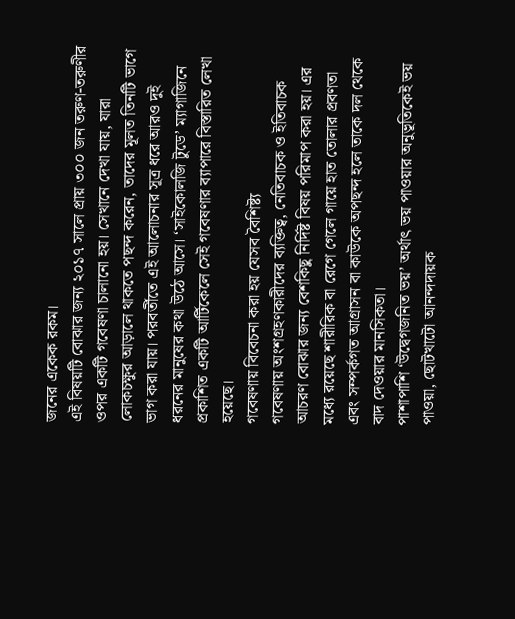জনের একেক রকম।
এই বিষয়টি বোঝার জন্য ২০১৭ সালে প্রায় ৩০০ জন তরুণ-তরুণীর ওপর একটি গবেষণা চালানো হয়। সেখানে দেখা যায়, যারা লোকচক্ষুর আড়ালে থাকতে পছন্দ করেন, তাদের মূলত তিনটি ভাগে ভাগ করা যায়। পরবর্তীতে এই আলোচনার সূত্র ধরে আরও দুই ধরনের মানুষের কথা উঠে আসে। ‘সাইকোলজি টুডে’ ম্যাগাজিনে প্রকাশিত একটি আর্টিকেলে সেই গবেষণার ব্যাপারে বিস্তারিত লেখা হয়েছে।
গবেষণায় বিবেচনা করা হয় যেসব বৈশিষ্ট্য
গবেষণায় অংশগ্রহণকারীদের ব্যক্তিত্ব, নেতিবাচক ও ইতিবাচক আচরণ বোঝার জন্য বেশকিছু নির্দিষ্ট বিষয় পরিমাপ করা হয়। এর মধ্যে রয়েছে শারীরিক বা রেগে গেলে গায়ে হাত তোলার প্রবণতা এবং সম্পর্কগত আগ্রাসন বা কাউকে অপছন্দ হলে তাকে দল থেকে বাদ দেওয়ার মানসিকতা।
পাশাপাশি ‘উদ্বেগজনিত ভয়’ অর্থাৎ ভয় পাওয়ার অনুভূতিকেই ভয় পাওয়া, ছোটখাটো আনন্দদায়ক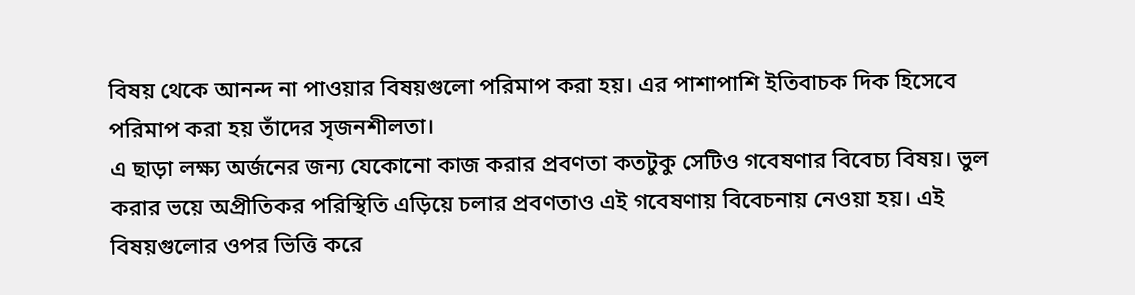বিষয় থেকে আনন্দ না পাওয়ার বিষয়গুলো পরিমাপ করা হয়। এর পাশাপাশি ইতিবাচক দিক হিসেবে পরিমাপ করা হয় তাঁদের সৃজনশীলতা।
এ ছাড়া লক্ষ্য অর্জনের জন্য যেকোনো কাজ করার প্রবণতা কতটুকু সেটিও গবেষণার বিবেচ্য বিষয়। ভুল করার ভয়ে অপ্রীতিকর পরিস্থিতি এড়িয়ে চলার প্রবণতাও এই গবেষণায় বিবেচনায় নেওয়া হয়। এই বিষয়গুলোর ওপর ভিত্তি করে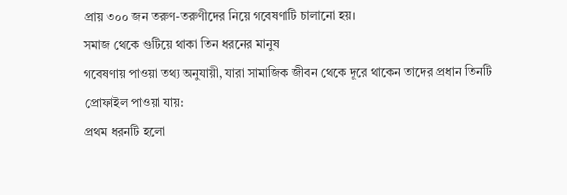প্রায় ৩০০ জন তরুণ-তরুণীদের নিয়ে গবেষণাটি চালানো হয়।
সমাজ থেকে গুটিয়ে থাকা তিন ধরনের মানুষ
গবেষণায় পাওয়া তথ্য অনুযায়ী, যারা সামাজিক জীবন থেকে দূরে থাকেন তাদের প্রধান তিনটি প্রোফাইল পাওয়া যায়:
প্রথম ধরনটি হলো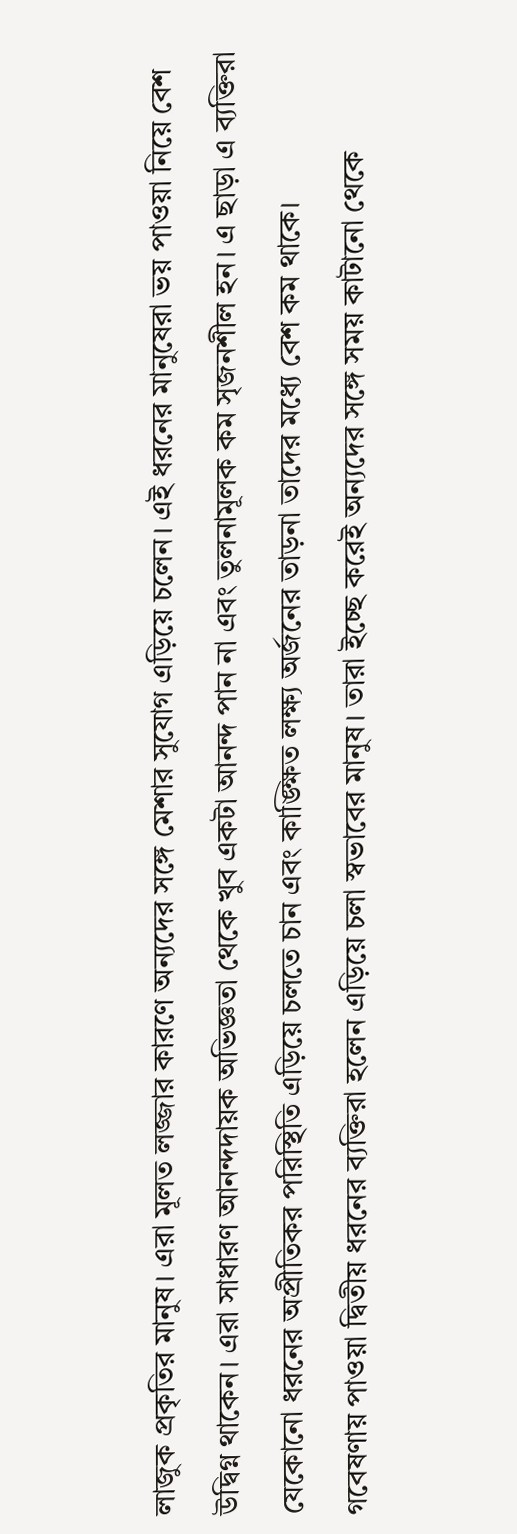লাজুক প্রকৃতির মানুষ। এরা মূলত লজ্জার কারণে অন্যদের সঙ্গে মেশার সুযোগ এড়িয়ে চলেন। এই ধরনের মানুষেরা ভয় পাওয়া নিয়ে বেশ উদ্বিগ্ন থাকেন। এরা সাধারণ আনন্দদায়ক অভিজ্ঞতা থেকে খুব একটা আনন্দ পান না এবং তুলনামূলক কম সৃজনশীল হন। এ ছাড়া এ ব্যক্তিরা যেকোনো ধরনের অপ্রীতিকর পরিস্থিতি এড়িয়ে চলতে চান এবং কাঙ্ক্ষিত লক্ষ্য অর্জনের তাড়না তাদের মধ্যে বেশ কম থাকে।
গবেষণায় পাওয়া দ্বিতীয় ধরনের ব্যক্তিরা হলেন এড়িয়ে চলা স্বভাবের মানুষ। তারা ইচ্ছে করেই অন্যদের সঙ্গে সময় কাটানো থেকে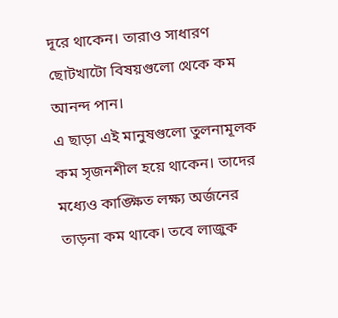দূরে থাকেন। তারাও সাধারণ ছোটখাটো বিষয়গুলো থেকে কম আনন্দ পান।
এ ছাড়া এই মানুষগুলো তুলনামূলক কম সৃজনশীল হয়ে থাকেন। তাদের মধ্যেও কাঙ্ক্ষিত লক্ষ্য অর্জনের তাড়না কম থাকে। তবে লাজুক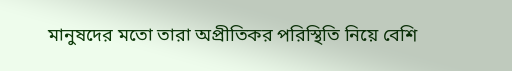মানুষদের মতো তারা অপ্রীতিকর পরিস্থিতি নিয়ে বেশি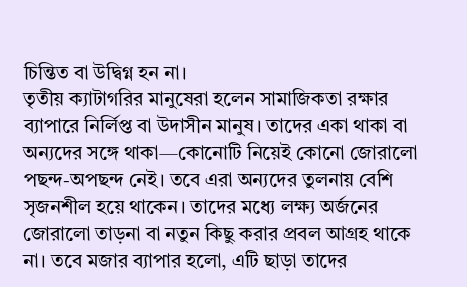চিন্তিত বা উদ্বিগ্ন হন না।
তৃতীয় ক্যাটাগরির মানুষেরা হলেন সামাজিকতা রক্ষার ব্যাপারে নির্লিপ্ত বা উদাসীন মানুষ। তাদের একা থাকা বা অন্যদের সঙ্গে থাকা—কোনোটি নিয়েই কোনো জোরালো পছন্দ-অপছন্দ নেই। তবে এরা অন্যদের তুলনায় বেশি সৃজনশীল হয়ে থাকেন। তাদের মধ্যে লক্ষ্য অর্জনের জোরালো তাড়না বা নতুন কিছু করার প্রবল আগ্রহ থাকে না। তবে মজার ব্যাপার হলো, এটি ছাড়া তাদের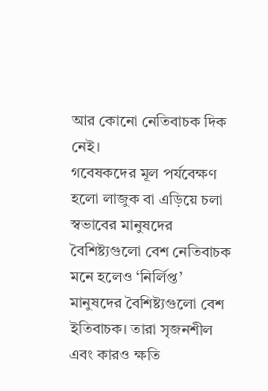আর কোনো নেতিবাচক দিক নেই।
গবেষকদের মূল পর্যবেক্ষণ হলো লাজুক বা এড়িয়ে চলা স্বভাবের মানুষদের বৈশিষ্ট্যগুলো বেশ নেতিবাচক মনে হলেও ‘নির্লিপ্ত’ মানুষদের বৈশিষ্ট্যগুলো বেশ ইতিবাচক। তারা সৃজনশীল এবং কারও ক্ষতি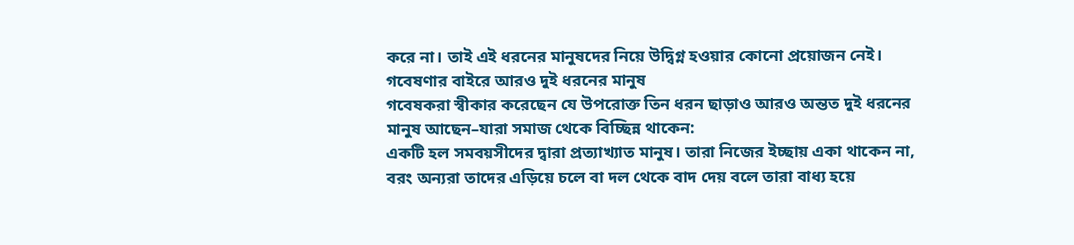করে না। তাই এই ধরনের মানুষদের নিয়ে উদ্বিগ্ন হওয়ার কোনো প্রয়োজন নেই।
গবেষণার বাইরে আরও দুই ধরনের মানুষ
গবেষকরা স্বীকার করেছেন যে উপরোক্ত তিন ধরন ছাড়াও আরও অন্তত দুই ধরনের মানুষ আছেন–যারা সমাজ থেকে বিচ্ছিন্ন থাকেন:
একটি হল সমবয়সীদের দ্বারা প্রত্যাখ্যাত মানুষ। তারা নিজের ইচ্ছায় একা থাকেন না, বরং অন্যরা তাদের এড়িয়ে চলে বা দল থেকে বাদ দেয় বলে তারা বাধ্য হয়ে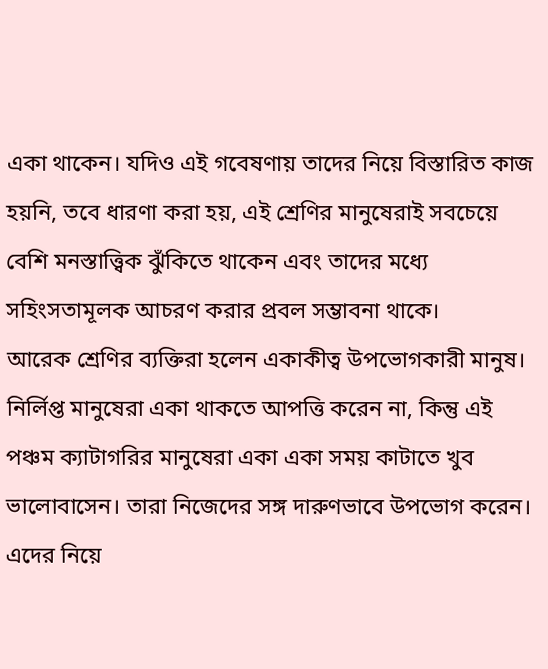একা থাকেন। যদিও এই গবেষণায় তাদের নিয়ে বিস্তারিত কাজ হয়নি, তবে ধারণা করা হয়, এই শ্রেণির মানুষেরাই সবচেয়ে বেশি মনস্তাত্ত্বিক ঝুঁকিতে থাকেন এবং তাদের মধ্যে সহিংসতামূলক আচরণ করার প্রবল সম্ভাবনা থাকে।
আরেক শ্রেণির ব্যক্তিরা হলেন একাকীত্ব উপভোগকারী মানুষ। নির্লিপ্ত মানুষেরা একা থাকতে আপত্তি করেন না, কিন্তু এই পঞ্চম ক্যাটাগরির মানুষেরা একা একা সময় কাটাতে খুব ভালোবাসেন। তারা নিজেদের সঙ্গ দারুণভাবে উপভোগ করেন। এদের নিয়ে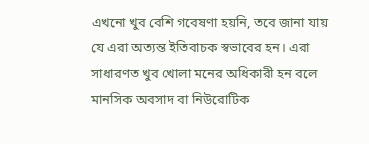এখনো খুব বেশি গবেষণা হয়নি, তবে জানা যায় যে এরা অত্যন্ত ইতিবাচক স্বভাবের হন। এরা সাধারণত খুব খোলা মনের অধিকারী হন বলে মানসিক অবসাদ বা নিউরোটিক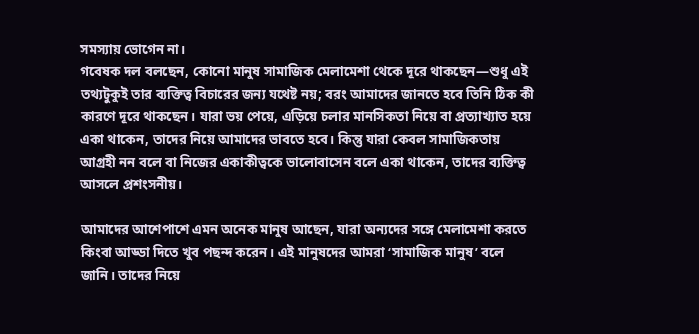সমস্যায় ভোগেন না।
গবেষক দল বলছেন, কোনো মানুষ সামাজিক মেলামেশা থেকে দূরে থাকছেন—শুধু এই তথ্যটুকুই তার ব্যক্তিত্ব বিচারের জন্য যথেষ্ট নয়; বরং আমাদের জানতে হবে তিনি ঠিক কী কারণে দূরে থাকছেন। যারা ভয় পেয়ে, এড়িয়ে চলার মানসিকতা নিয়ে বা প্রত্যাখ্যাত হয়ে একা থাকেন, তাদের নিয়ে আমাদের ভাবতে হবে। কিন্তু যারা কেবল সামাজিকতায় আগ্রহী নন বলে বা নিজের একাকীত্বকে ভালোবাসেন বলে একা থাকেন, তাদের ব্যক্তিত্ব আসলে প্রশংসনীয়।

আমাদের আশেপাশে এমন অনেক মানুষ আছেন, যারা অন্যদের সঙ্গে মেলামেশা করতে কিংবা আড্ডা দিতে খুব পছন্দ করেন। এই মানুষদের আমরা ‘সামাজিক মানুষ’ বলে জানি। তাদের নিয়ে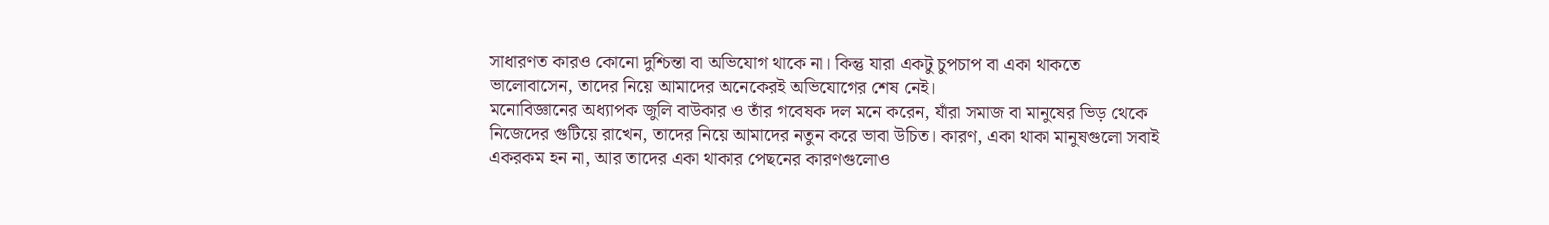সাধারণত কারও কোনো দুশ্চিন্তা বা অভিযোগ থাকে না। কিন্তু যারা একটু চুপচাপ বা একা থাকতে ভালোবাসেন, তাদের নিয়ে আমাদের অনেকেরই অভিযোগের শেষ নেই।
মনোবিজ্ঞানের অধ্যাপক জুলি বাউকার ও তাঁর গবেষক দল মনে করেন, যাঁরা সমাজ বা মানুষের ভিড় থেকে নিজেদের গুটিয়ে রাখেন, তাদের নিয়ে আমাদের নতুন করে ভাবা উচিত। কারণ, একা থাকা মানুষগুলো সবাই একরকম হন না, আর তাদের একা থাকার পেছনের কারণগুলোও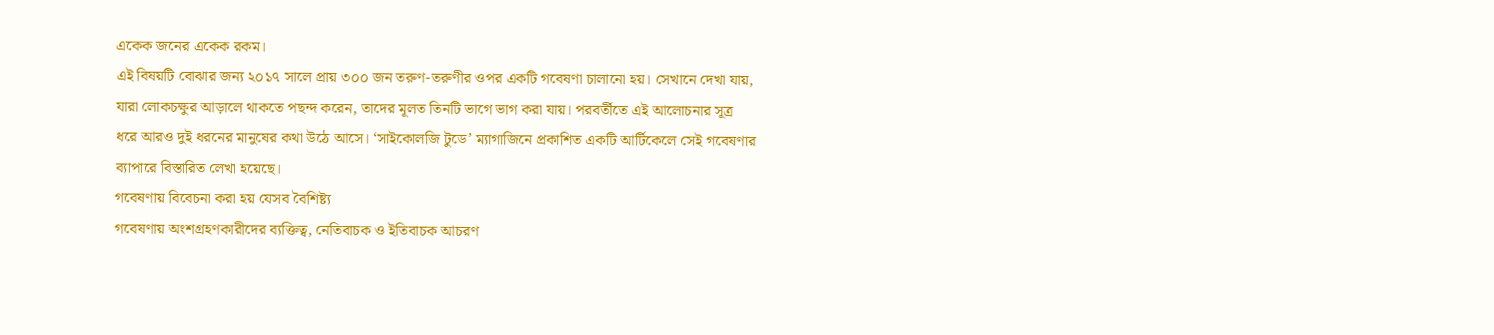একেক জনের একেক রকম।
এই বিষয়টি বোঝার জন্য ২০১৭ সালে প্রায় ৩০০ জন তরুণ-তরুণীর ওপর একটি গবেষণা চালানো হয়। সেখানে দেখা যায়, যারা লোকচক্ষুর আড়ালে থাকতে পছন্দ করেন, তাদের মূলত তিনটি ভাগে ভাগ করা যায়। পরবর্তীতে এই আলোচনার সূত্র ধরে আরও দুই ধরনের মানুষের কথা উঠে আসে। ‘সাইকোলজি টুডে’ ম্যাগাজিনে প্রকাশিত একটি আর্টিকেলে সেই গবেষণার ব্যাপারে বিস্তারিত লেখা হয়েছে।
গবেষণায় বিবেচনা করা হয় যেসব বৈশিষ্ট্য
গবেষণায় অংশগ্রহণকারীদের ব্যক্তিত্ব, নেতিবাচক ও ইতিবাচক আচরণ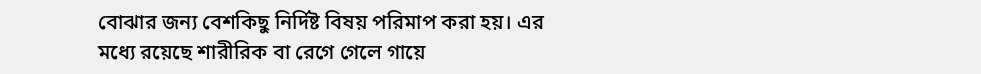বোঝার জন্য বেশকিছু নির্দিষ্ট বিষয় পরিমাপ করা হয়। এর মধ্যে রয়েছে শারীরিক বা রেগে গেলে গায়ে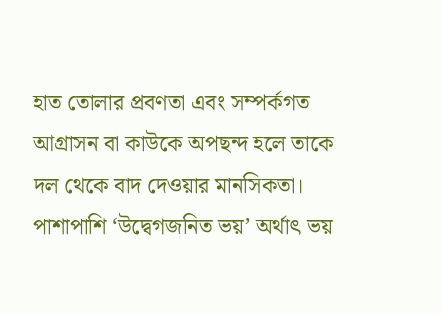হাত তোলার প্রবণতা এবং সম্পর্কগত আগ্রাসন বা কাউকে অপছন্দ হলে তাকে দল থেকে বাদ দেওয়ার মানসিকতা।
পাশাপাশি ‘উদ্বেগজনিত ভয়’ অর্থাৎ ভয়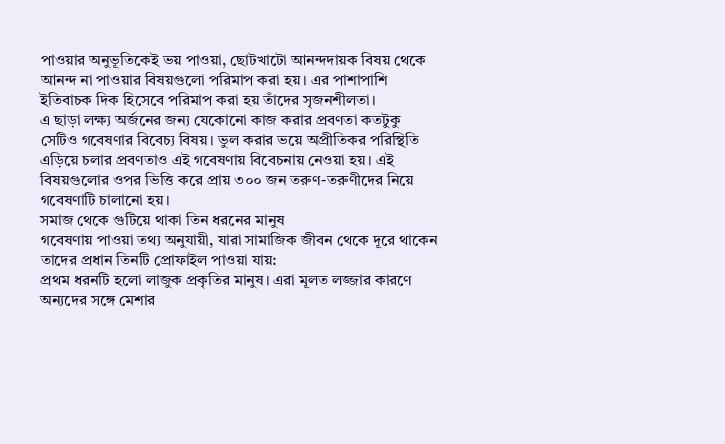পাওয়ার অনুভূতিকেই ভয় পাওয়া, ছোটখাটো আনন্দদায়ক বিষয় থেকে আনন্দ না পাওয়ার বিষয়গুলো পরিমাপ করা হয়। এর পাশাপাশি ইতিবাচক দিক হিসেবে পরিমাপ করা হয় তাঁদের সৃজনশীলতা।
এ ছাড়া লক্ষ্য অর্জনের জন্য যেকোনো কাজ করার প্রবণতা কতটুকু সেটিও গবেষণার বিবেচ্য বিষয়। ভুল করার ভয়ে অপ্রীতিকর পরিস্থিতি এড়িয়ে চলার প্রবণতাও এই গবেষণায় বিবেচনায় নেওয়া হয়। এই বিষয়গুলোর ওপর ভিত্তি করে প্রায় ৩০০ জন তরুণ-তরুণীদের নিয়ে গবেষণাটি চালানো হয়।
সমাজ থেকে গুটিয়ে থাকা তিন ধরনের মানুষ
গবেষণায় পাওয়া তথ্য অনুযায়ী, যারা সামাজিক জীবন থেকে দূরে থাকেন তাদের প্রধান তিনটি প্রোফাইল পাওয়া যায়:
প্রথম ধরনটি হলো লাজুক প্রকৃতির মানুষ। এরা মূলত লজ্জার কারণে অন্যদের সঙ্গে মেশার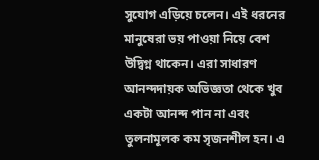সুযোগ এড়িয়ে চলেন। এই ধরনের মানুষেরা ভয় পাওয়া নিয়ে বেশ উদ্বিগ্ন থাকেন। এরা সাধারণ আনন্দদায়ক অভিজ্ঞতা থেকে খুব একটা আনন্দ পান না এবং তুলনামূলক কম সৃজনশীল হন। এ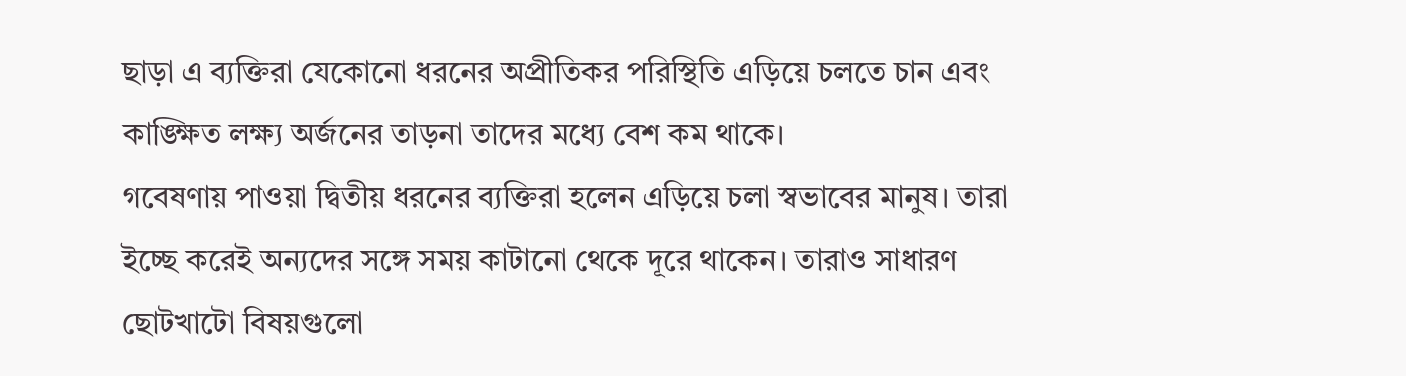ছাড়া এ ব্যক্তিরা যেকোনো ধরনের অপ্রীতিকর পরিস্থিতি এড়িয়ে চলতে চান এবং কাঙ্ক্ষিত লক্ষ্য অর্জনের তাড়না তাদের মধ্যে বেশ কম থাকে।
গবেষণায় পাওয়া দ্বিতীয় ধরনের ব্যক্তিরা হলেন এড়িয়ে চলা স্বভাবের মানুষ। তারা ইচ্ছে করেই অন্যদের সঙ্গে সময় কাটানো থেকে দূরে থাকেন। তারাও সাধারণ ছোটখাটো বিষয়গুলো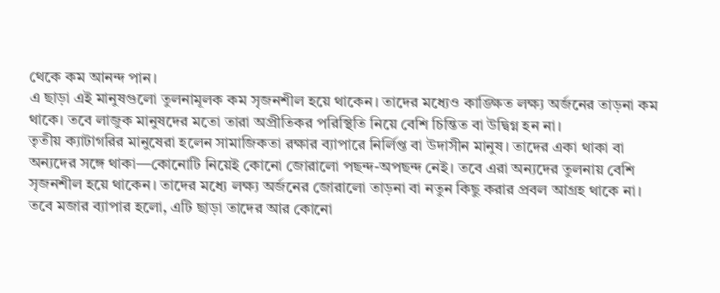থেকে কম আনন্দ পান।
এ ছাড়া এই মানুষগুলো তুলনামূলক কম সৃজনশীল হয়ে থাকেন। তাদের মধ্যেও কাঙ্ক্ষিত লক্ষ্য অর্জনের তাড়না কম থাকে। তবে লাজুক মানুষদের মতো তারা অপ্রীতিকর পরিস্থিতি নিয়ে বেশি চিন্তিত বা উদ্বিগ্ন হন না।
তৃতীয় ক্যাটাগরির মানুষেরা হলেন সামাজিকতা রক্ষার ব্যাপারে নির্লিপ্ত বা উদাসীন মানুষ। তাদের একা থাকা বা অন্যদের সঙ্গে থাকা—কোনোটি নিয়েই কোনো জোরালো পছন্দ-অপছন্দ নেই। তবে এরা অন্যদের তুলনায় বেশি সৃজনশীল হয়ে থাকেন। তাদের মধ্যে লক্ষ্য অর্জনের জোরালো তাড়না বা নতুন কিছু করার প্রবল আগ্রহ থাকে না। তবে মজার ব্যাপার হলো, এটি ছাড়া তাদের আর কোনো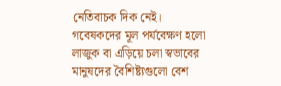নেতিবাচক দিক নেই।
গবেষকদের মূল পর্যবেক্ষণ হলো লাজুক বা এড়িয়ে চলা স্বভাবের মানুষদের বৈশিষ্ট্যগুলো বেশ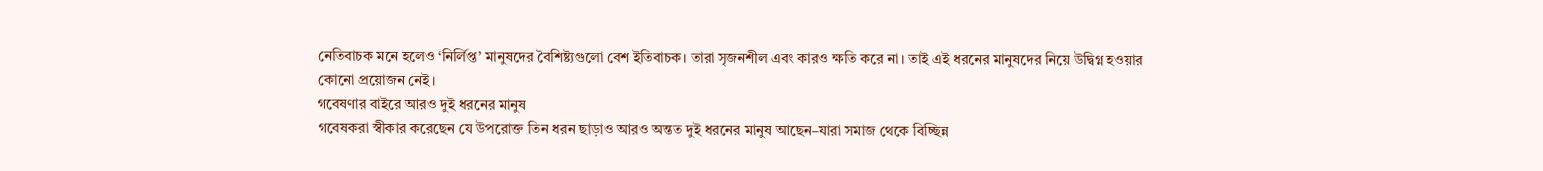নেতিবাচক মনে হলেও ‘নির্লিপ্ত’ মানুষদের বৈশিষ্ট্যগুলো বেশ ইতিবাচক। তারা সৃজনশীল এবং কারও ক্ষতি করে না। তাই এই ধরনের মানুষদের নিয়ে উদ্বিগ্ন হওয়ার কোনো প্রয়োজন নেই।
গবেষণার বাইরে আরও দুই ধরনের মানুষ
গবেষকরা স্বীকার করেছেন যে উপরোক্ত তিন ধরন ছাড়াও আরও অন্তত দুই ধরনের মানুষ আছেন–যারা সমাজ থেকে বিচ্ছিন্ন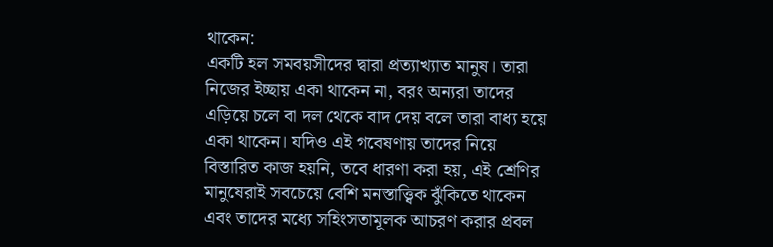থাকেন:
একটি হল সমবয়সীদের দ্বারা প্রত্যাখ্যাত মানুষ। তারা নিজের ইচ্ছায় একা থাকেন না, বরং অন্যরা তাদের এড়িয়ে চলে বা দল থেকে বাদ দেয় বলে তারা বাধ্য হয়ে একা থাকেন। যদিও এই গবেষণায় তাদের নিয়ে বিস্তারিত কাজ হয়নি, তবে ধারণা করা হয়, এই শ্রেণির মানুষেরাই সবচেয়ে বেশি মনস্তাত্ত্বিক ঝুঁকিতে থাকেন এবং তাদের মধ্যে সহিংসতামূলক আচরণ করার প্রবল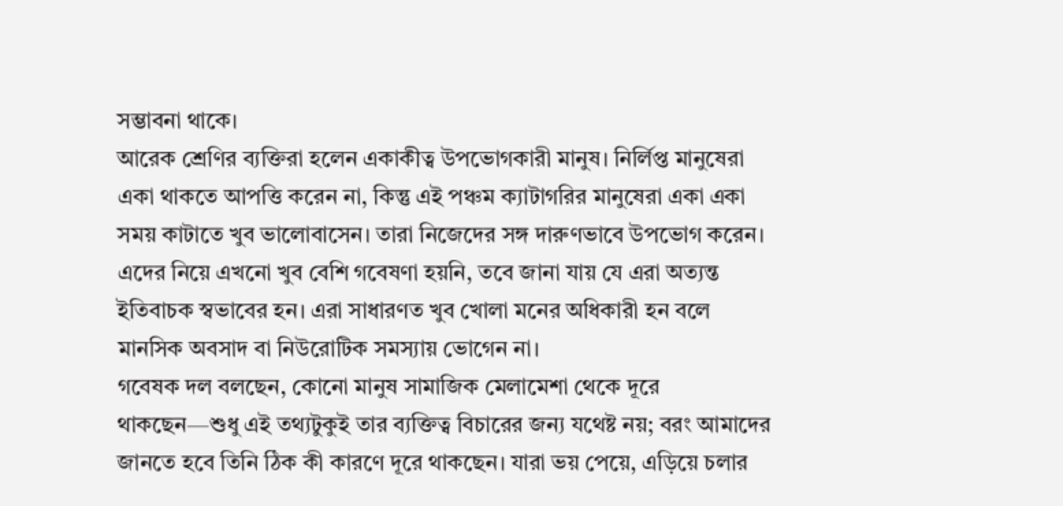সম্ভাবনা থাকে।
আরেক শ্রেণির ব্যক্তিরা হলেন একাকীত্ব উপভোগকারী মানুষ। নির্লিপ্ত মানুষেরা একা থাকতে আপত্তি করেন না, কিন্তু এই পঞ্চম ক্যাটাগরির মানুষেরা একা একা সময় কাটাতে খুব ভালোবাসেন। তারা নিজেদের সঙ্গ দারুণভাবে উপভোগ করেন। এদের নিয়ে এখনো খুব বেশি গবেষণা হয়নি, তবে জানা যায় যে এরা অত্যন্ত ইতিবাচক স্বভাবের হন। এরা সাধারণত খুব খোলা মনের অধিকারী হন বলে মানসিক অবসাদ বা নিউরোটিক সমস্যায় ভোগেন না।
গবেষক দল বলছেন, কোনো মানুষ সামাজিক মেলামেশা থেকে দূরে থাকছেন—শুধু এই তথ্যটুকুই তার ব্যক্তিত্ব বিচারের জন্য যথেষ্ট নয়; বরং আমাদের জানতে হবে তিনি ঠিক কী কারণে দূরে থাকছেন। যারা ভয় পেয়ে, এড়িয়ে চলার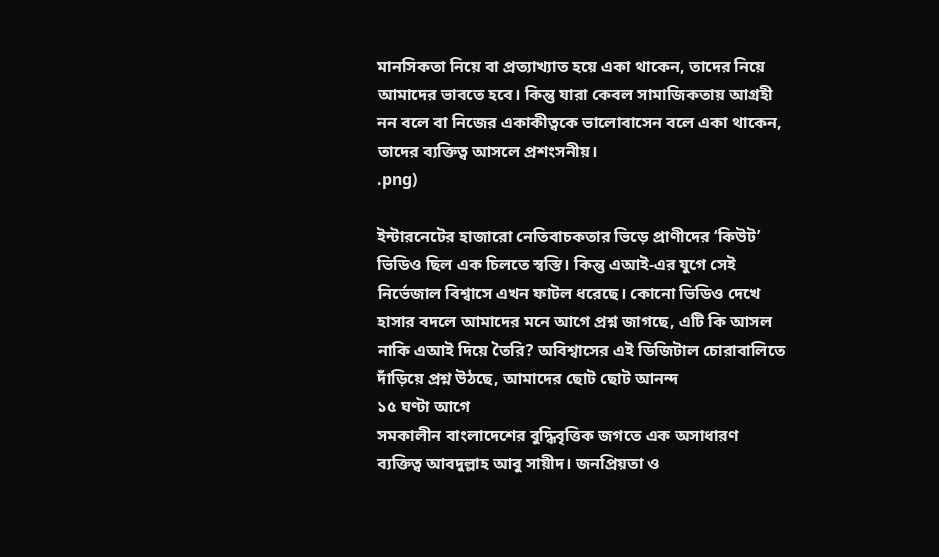মানসিকতা নিয়ে বা প্রত্যাখ্যাত হয়ে একা থাকেন, তাদের নিয়ে আমাদের ভাবতে হবে। কিন্তু যারা কেবল সামাজিকতায় আগ্রহী নন বলে বা নিজের একাকীত্বকে ভালোবাসেন বলে একা থাকেন, তাদের ব্যক্তিত্ব আসলে প্রশংসনীয়।
.png)

ইন্টারনেটের হাজারো নেতিবাচকতার ভিড়ে প্রাণীদের ‘কিউট’ ভিডিও ছিল এক চিলতে স্বস্তি। কিন্তু এআই-এর যুগে সেই নির্ভেজাল বিশ্বাসে এখন ফাটল ধরেছে। কোনো ভিডিও দেখে হাসার বদলে আমাদের মনে আগে প্রশ্ন জাগছে, এটি কি আসল নাকি এআই দিয়ে তৈরি? অবিশ্বাসের এই ডিজিটাল চোরাবালিতে দাঁড়িয়ে প্রশ্ন উঠছে, আমাদের ছোট ছোট আনন্দ
১৫ ঘণ্টা আগে
সমকালীন বাংলাদেশের বুদ্ধিবৃত্তিক জগতে এক অসাধারণ ব্যক্তিত্ব আবদুল্লাহ আবু সায়ীদ। জনপ্রিয়তা ও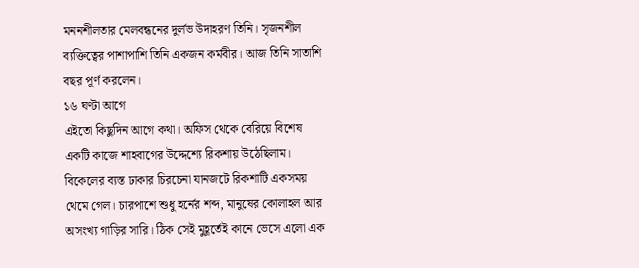মননশীলতার মেলবন্ধনের দুর্লভ উদাহরণ তিনি। সৃজনশীল ব্যক্তিত্বের পাশাপাশি তিনি একজন কর্মবীর। আজ তিনি সাতাশি বছর পূর্ণ করলেন।
১৬ ঘণ্টা আগে
এইতো কিছুদিন আগে কথা। অফিস থেকে বেরিয়ে বিশেষ একটি কাজে শাহবাগের উদ্দেশ্যে রিকশায় উঠেছিলাম। বিকেলের ব্যস্ত ঢাকার চিরচেনা যানজটে রিকশাটি একসময় থেমে গেল। চারপাশে শুধু হর্নের শব্দ, মানুষের কোলাহল আর অসংখ্য গাড়ির সারি। ঠিক সেই মুহূর্তেই কানে ভেসে এলো এক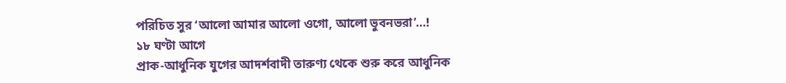পরিচিত সুর ‘আলো আমার আলো ওগো, আলো ভুবনভরা’…!
১৮ ঘণ্টা আগে
প্রাক-আধুনিক যুগের আদর্শবাদী তারুণ্য থেকে শুরু করে আধুনিক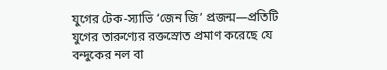যুগের টেক-স্যাভি ‘জেন জি’ প্রজন্ম—প্রতিটি যুগের তারুণ্যের রক্তস্রোত প্রমাণ করেছে যে বন্দুকের নল বা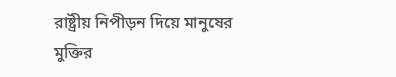রাষ্ট্রীয় নিপীড়ন দিয়ে মানুষের মুক্তির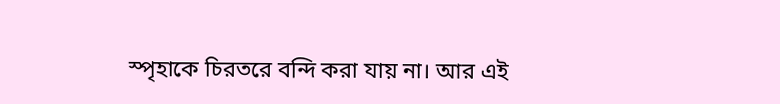স্পৃহাকে চিরতরে বন্দি করা যায় না। আর এই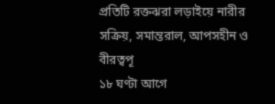প্রতিটি রক্তঝরা লড়াইয়ে নারীর সক্রিয়, সমান্তরাল, আপসহীন ও বীরত্বপূ
১৮ ঘণ্টা আগে